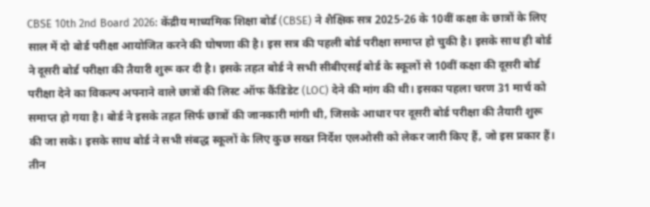CBSE 10th 2nd Board 2026: केंद्रीय माध्यमिक शिक्षा बोर्ड (CBSE) ने शैक्षिक सत्र 2025-26 के 10वीं कक्षा के छात्रों के लिए साल में दो बोर्ड परीक्षा आयोजित करने की घोषणा की है। इस सत्र की पहली बोर्ड परीक्षा समाप्त हो चुकी है। इसके साथ ही बोर्ड ने दूसरी बोर्ड परीक्षा की तैयारी शुरू कर दी है। इसके तहत बोर्ड ने सभी सीबीएसई बोर्ड के स्कूलों से 10वीं कक्षा की दूसरी बोर्ड परीक्षा देने का विकल्प अपनाने वाले छात्रों की लिस्ट ऑफ कैंडिडेट (LOC) देने की मांग की थी। इसका पहला चरण 31 मार्च को समाप्त हो गया है। बोर्ड ने इसके तहत सिर्फ छात्रों की जानकारी मांगी थी, जिसके आधार पर दूसरी बोर्ड परीक्षा की तैयारी शुरू की जा सके। इसके साथ बोर्ड ने सभी संबद्ध स्कूलों के लिए कुछ सख्त निर्देश एलओसी को लेकर जारी किए हैं, जो इस प्रकार हैं।
तीन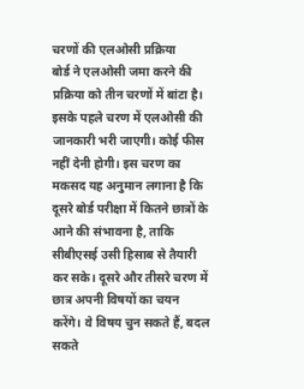चरणों की एलओसी प्रक्रिया
बोर्ड ने एलओसी जमा करने की प्रक्रिया को तीन चरणों में बांटा है। इसके पहले चरण में एलओसी की जानकारी भरी जाएगी। कोई फीस नहीं देनी होगी। इस चरण का मकसद यह अनुमान लगाना है कि दूसरे बोर्ड परीक्षा में कितने छात्रों के आने की संभावना है, ताकि सीबीएसई उसी हिसाब से तैयारी कर सके। दूसरे और तीसरे चरण में छात्र अपनी विषयों का चयन करेंगे। वे विषय चुन सकते हैं, बदल सकते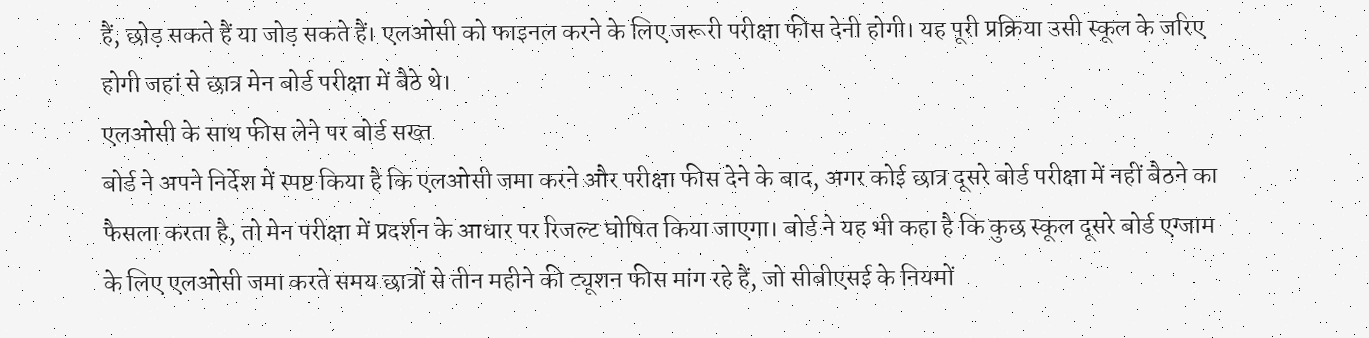हैं, छोड़ सकते हैं या जोड़ सकते हैं। एलओसी को फाइनल करने के लिए जरूरी परीक्षा फीस देनी होगी। यह पूरी प्रक्रिया उसी स्कूल के जरिए होगी जहां से छात्र मेन बोर्ड परीक्षा में बैठे थे।
एलओसी के साथ फीस लेने पर बोर्ड सख्त
बोर्ड ने अपने निर्देश में स्पष्ट किया है कि एलओसी जमा करने और परीक्षा फीस देने के बाद, अगर कोई छात्र दूसरे बोर्ड परीक्षा में नहीं बैठने का फैसला करता है, तो मेन परीक्षा में प्रदर्शन के आधार पर रिजल्ट घोषित किया जाएगा। बोर्ड ने यह भी कहा है कि कुछ स्कूल दूसरे बोर्ड एग्जाम के लिए एलओसी जमा करते समय छात्रों से तीन महीने की ट्यूशन फीस मांग रहे हैं, जो सीबीएसई के नियमों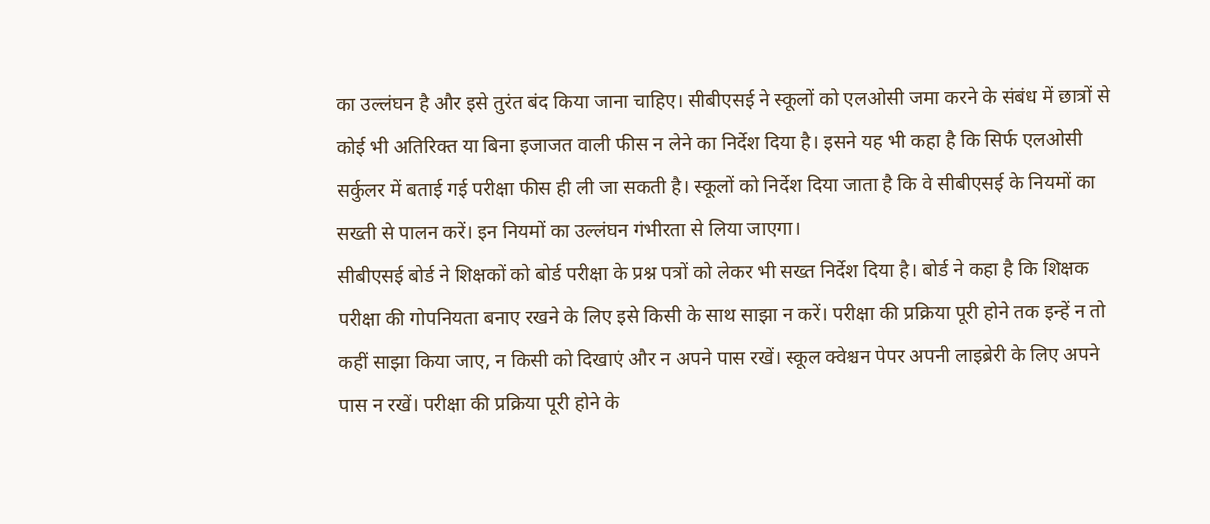का उल्लंघन है और इसे तुरंत बंद किया जाना चाहिए। सीबीएसई ने स्कूलों को एलओसी जमा करने के संबंध में छात्रों से कोई भी अतिरिक्त या बिना इजाजत वाली फीस न लेने का निर्देश दिया है। इसने यह भी कहा है कि सिर्फ एलओसी सर्कुलर में बताई गई परीक्षा फीस ही ली जा सकती है। स्कूलों को निर्देश दिया जाता है कि वे सीबीएसई के नियमों का सख्ती से पालन करें। इन नियमों का उल्लंघन गंभीरता से लिया जाएगा।
सीबीएसई बोर्ड ने शिक्षकों को बोर्ड परीक्षा के प्रश्न पत्रों को लेकर भी सख्त निर्देश दिया है। बोर्ड ने कहा है कि शिक्षक परीक्षा की गोपनियता बनाए रखने के लिए इसे किसी के साथ साझा न करें। परीक्षा की प्रक्रिया पूरी होने तक इन्हें न तो कहीं साझा किया जाए, न किसी को दिखाएं और न अपने पास रखें। स्कूल क्वेश्चन पेपर अपनी लाइब्रेरी के लिए अपने पास न रखें। परीक्षा की प्रक्रिया पूरी होने के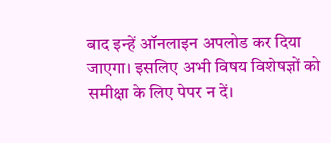बाद इन्हें ऑनलाइन अपलोड कर दिया जाएगा। इसलिए अभी विषय विशेषज्ञों को समीक्षा के लिए पेपर न दें।